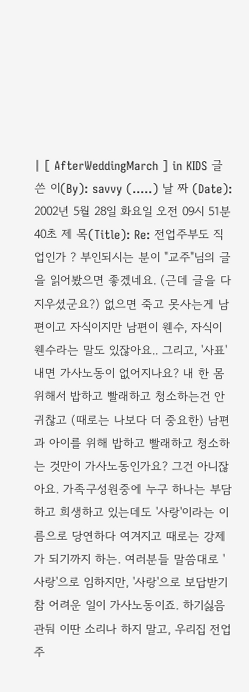| [ AfterWeddingMarch ] in KIDS 글 쓴 이(By): savvy (.....) 날 짜 (Date): 2002년 5월 28일 화요일 오전 09시 51분 40초 제 목(Title): Re: 전업주부도 직업인가 ? 부인되시는 분이 "교주"님의 글을 읽어봤으면 좋겠네요. (근데 글을 다 지우셨군요?) 없으면 죽고 못사는게 남편이고 자식이지만 남편이 웬수, 자식이 웬수라는 말도 있잖아요.. 그리고, '사표'내면 가사노동이 없어지나요? 내 한 몸 위해서 밥하고 빨래하고 청소하는건 안귀찮고 (때로는 나보다 더 중요한) 남편과 아이를 위해 밥하고 빨래하고 청소하는 것만이 가사노동인가요? 그건 아니잖아요. 가족구성원중에 누구 하나는 부담하고 희생하고 있는데도 '사랑'이라는 이름으로 당연하다 여겨지고 때로는 강제가 되기까지 하는. 여러분들 말씀대로 '사랑'으로 임하지만, '사랑'으로 보답받기 참 어려운 일이 가사노동이죠. 하기싫음 관둬 이딴 소리나 하지 말고, 우리집 전업주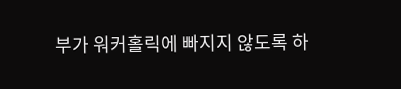부가 워커홀릭에 빠지지 않도록 하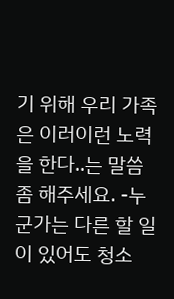기 위해 우리 가족은 이러이런 노력을 한다..는 말씀좀 해주세요. -누군가는 다른 할 일이 있어도 청소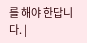를 해야 한답니다. |